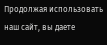Продолжая использовать наш сайт, вы даете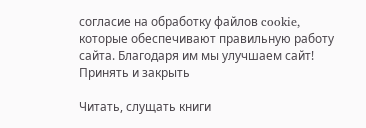согласие на обработку файлов cookie, которые обеспечивают правильную работу сайта. Благодаря им мы улучшаем сайт!
Принять и закрыть

Читать, слущать книги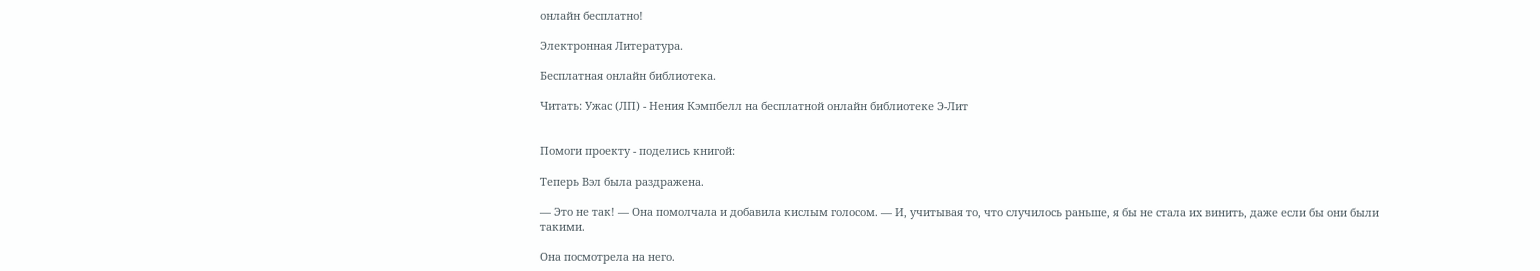онлайн бесплатно!

Электронная Литература.

Бесплатная онлайн библиотека.

Читать: Ужас (ЛП) - Нения Кэмпбелл на бесплатной онлайн библиотеке Э-Лит


Помоги проекту - поделись книгой:

Теперь Вэл была раздражена.

— Это не так! — Она помолчала и добавила кислым голосом. — И, учитывая то, что случилось раньше, я бы не стала их винить, даже если бы они были такими.

Она посмотрела на него.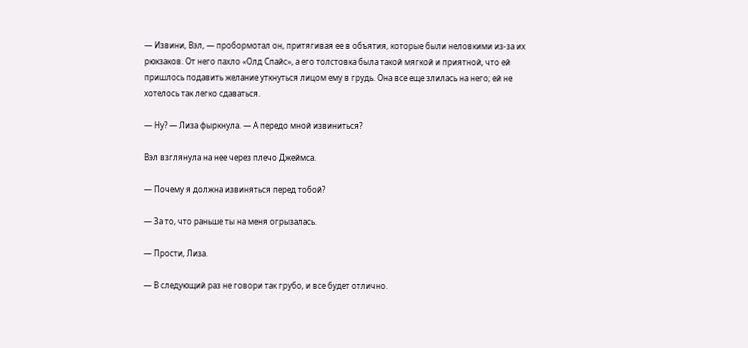— Извини, Вэл, — пробормотал он, притягивая ее в объятия, которые были неловкими из-за их рюкзаков. От него пахло «Олд Спайс», а его толстовка была такой мягкой и приятной, что ей пришлось подавить желание уткнуться лицом ему в грудь. Она все еще злилась на него; ей не хотелось так легко сдаваться.

— Ну? — Лиза фыркнула. — А передо мной извиниться?

Вэл взглянула на нее через плечо Джеймса.

— Почему я должна извиняться перед тобой?

— За то, что раньше ты на меня огрызалась.

— Прости, Лиза.

— В следующий раз не говори так грубо, и все будет отлично.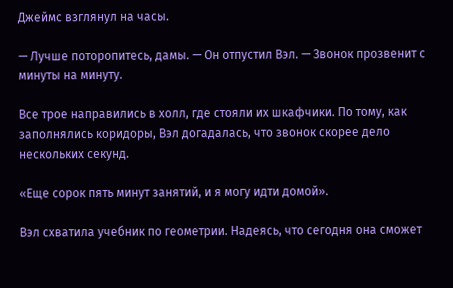Джеймс взглянул на часы.

— Лучше поторопитесь, дамы. — Он отпустил Вэл. — Звонок прозвенит с минуты на минуту.

Все трое направились в холл, где стояли их шкафчики. По тому, как заполнялись коридоры, Вэл догадалась, что звонок скорее дело нескольких секунд.

«Еще сорок пять минут занятий, и я могу идти домой».

Вэл схватила учебник по геометрии. Надеясь, что сегодня она сможет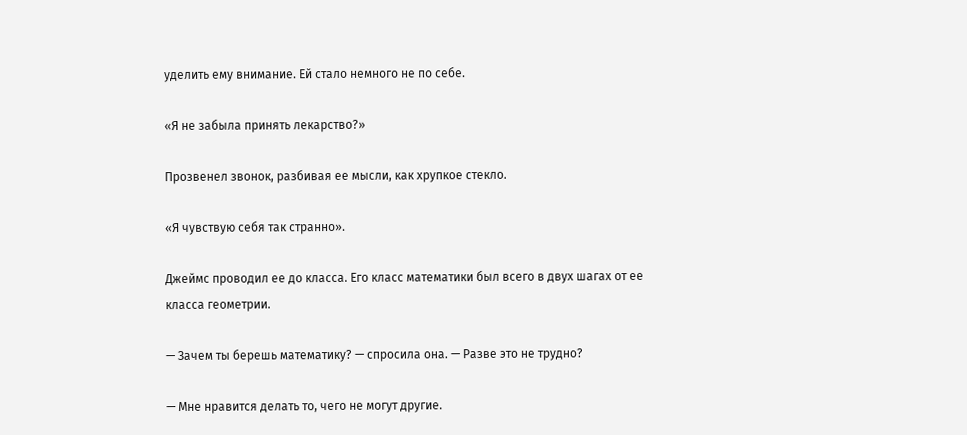уделить ему внимание. Ей стало немного не по себе.

«Я не забыла принять лекарство?»

Прозвенел звонок, разбивая ее мысли, как хрупкое стекло.

«Я чувствую себя так странно».

Джеймс проводил ее до класса. Его класс математики был всего в двух шагах от ее класса геометрии.

— Зачем ты берешь математику? — спросила она. — Разве это не трудно?

— Мне нравится делать то, чего не могут другие.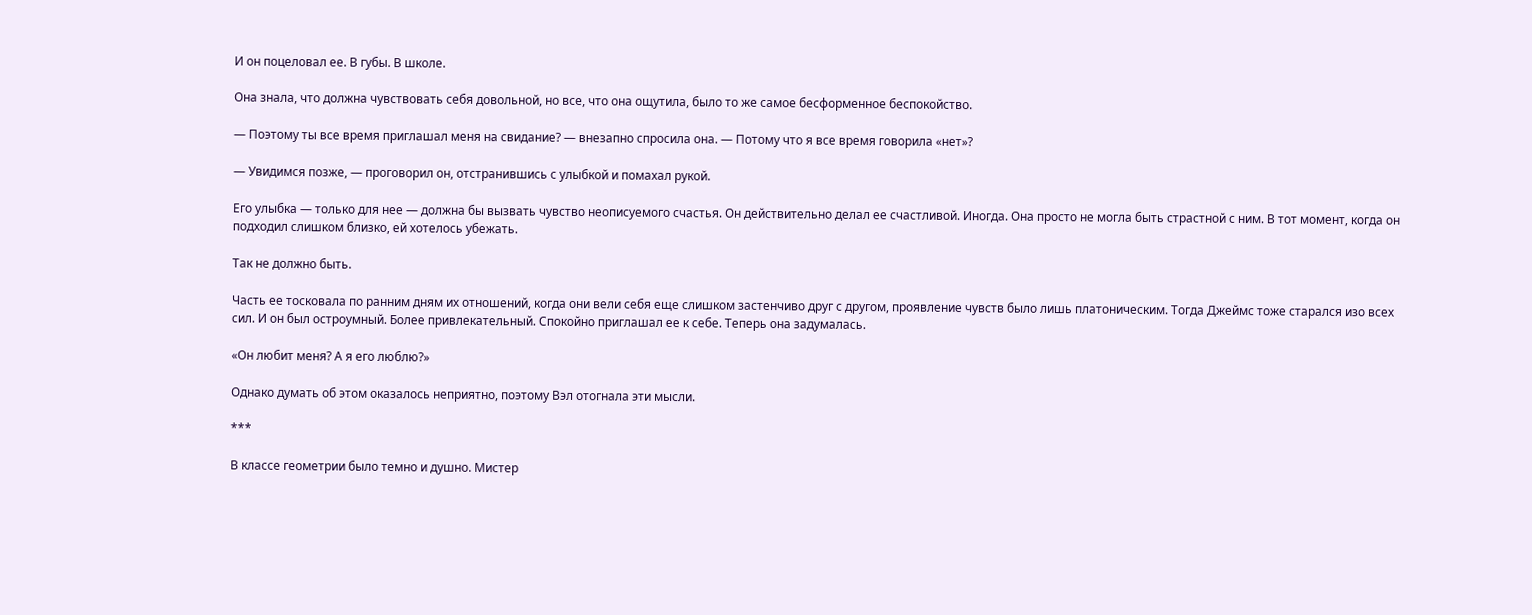И он поцеловал ее. В губы. В школе.

Она знала, что должна чувствовать себя довольной, но все, что она ощутила, было то же самое бесформенное беспокойство.

— Поэтому ты все время приглашал меня на свидание? — внезапно спросила она. — Потому что я все время говорила «нет»?

— Увидимся позже, — проговорил он, отстранившись с улыбкой и помахал рукой.

Его улыбка — только для нее — должна бы вызвать чувство неописуемого счастья. Он действительно делал ее счастливой. Иногда. Она просто не могла быть страстной с ним. В тот момент, когда он подходил слишком близко, ей хотелось убежать.

Так не должно быть.

Часть ее тосковала по ранним дням их отношений, когда они вели себя еще слишком застенчиво друг с другом, проявление чувств было лишь платоническим. Тогда Джеймс тоже старался изо всех сил. И он был остроумный. Более привлекательный. Спокойно приглашал ее к себе. Теперь она задумалась.

«Он любит меня? А я его люблю?»

Однако думать об этом оказалось неприятно, поэтому Вэл отогнала эти мысли.

***

В классе геометрии было темно и душно. Мистер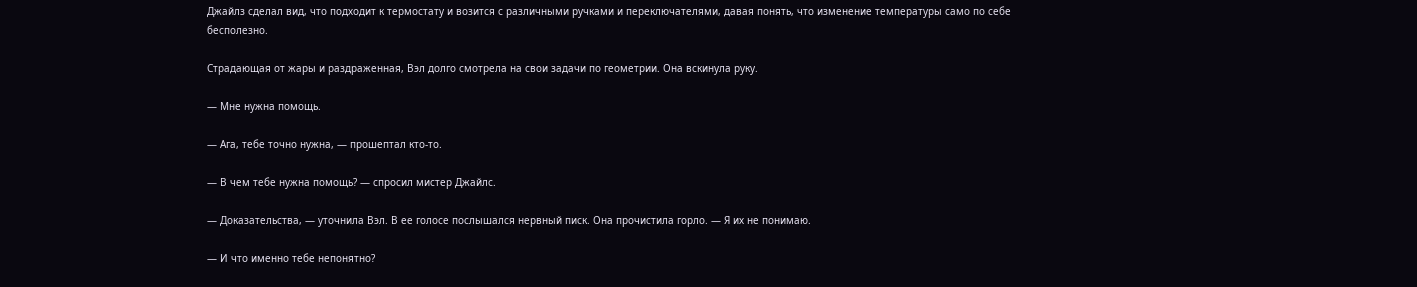Джайлз сделал вид, что подходит к термостату и возится с различными ручками и переключателями, давая понять, что изменение температуры само по себе бесполезно.

Страдающая от жары и раздраженная, Вэл долго смотрела на свои задачи по геометрии. Она вскинула руку.

— Мне нужна помощь.

— Ага, тебе точно нужна, — прошептал кто-то.

— В чем тебе нужна помощь? — спросил мистер Джайлс.

— Доказательства, — уточнила Вэл. В ее голосе послышался нервный писк. Она прочистила горло. — Я их не понимаю.

— И что именно тебе непонятно?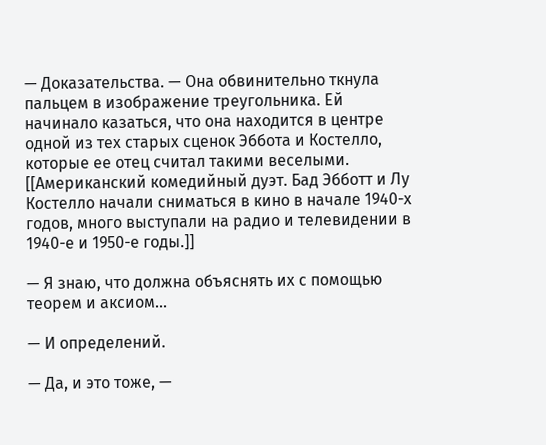— Доказательства. — Она обвинительно ткнула пальцем в изображение треугольника. Ей начинало казаться, что она находится в центре одной из тех старых сценок Эббота и Костелло, которые ее отец считал такими веселыми. [[Американский комедийный дуэт. Бад Эбботт и Лу Костелло начали сниматься в кино в начале 1940-х годов, много выступали на радио и телевидении в 1940-е и 1950-е годы.]]

— Я знаю, что должна объяснять их с помощью теорем и аксиом...

— И определений.

— Да, и это тоже, —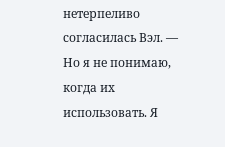нетерпеливо согласилась Вэл. — Но я не понимаю, когда их использовать. Я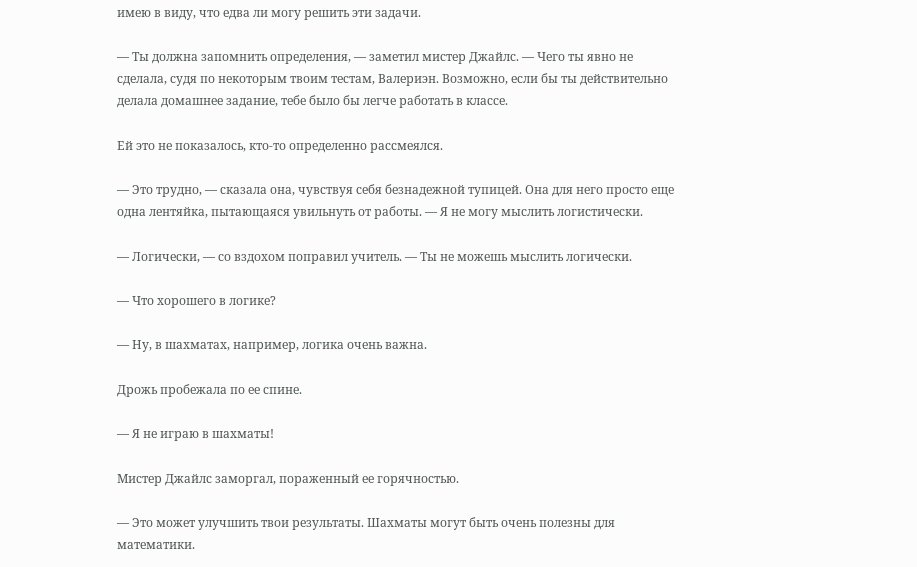имею в виду, что едва ли могу решить эти задачи.

— Ты должна запомнить определения, — заметил мистер Джайлс. — Чего ты явно не сделала, судя по некоторым твоим тестам, Валериэн. Возможно, если бы ты действительно делала домашнее задание, тебе было бы легче работать в классе.

Ей это не показалось, кто-то определенно рассмеялся.

— Это трудно, — сказала она, чувствуя себя безнадежной тупицей. Она для него просто еще одна лентяйка, пытающаяся увильнуть от работы. — Я не могу мыслить логистически.

— Логически, — со вздохом поправил учитель. — Ты не можешь мыслить логически.

— Что хорошего в логике?

— Ну, в шахматах, например, логика очень важна.

Дрожь пробежала по ее спине.

— Я не играю в шахматы!

Мистер Джайлс заморгал, пораженный ее горячностью.

— Это может улучшить твои результаты. Шахматы могут быть очень полезны для математики.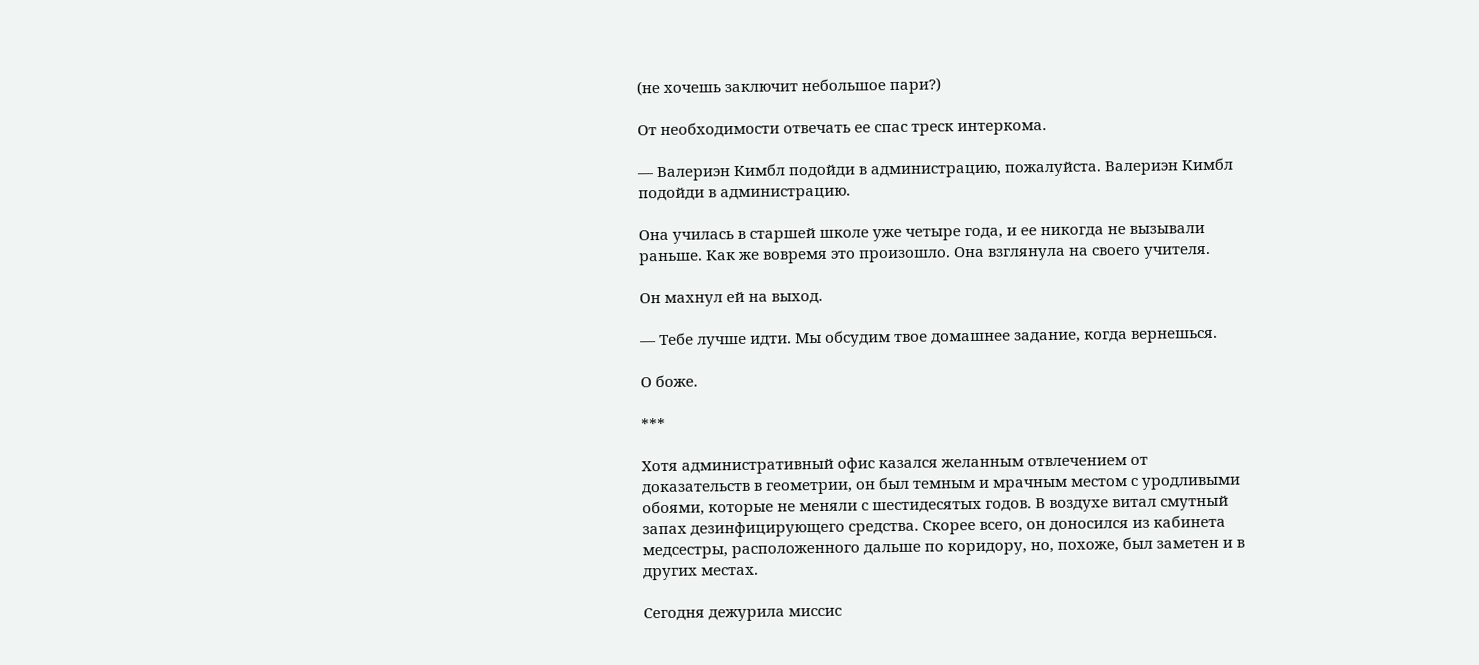(не хочешь заключит небольшое пари?)

От необходимости отвечать ее спас треск интеркома.

— Валериэн Кимбл подойди в администрацию, пожалуйста. Валериэн Кимбл подойди в администрацию.

Она училась в старшей школе уже четыре года, и ее никогда не вызывали раньше. Как же вовремя это произошло. Она взглянула на своего учителя.

Он махнул ей на выход.

— Тебе лучше идти. Мы обсудим твое домашнее задание, когда вернешься.

О боже.

***

Хотя административный офис казался желанным отвлечением от доказательств в геометрии, он был темным и мрачным местом с уродливыми обоями, которые не меняли с шестидесятых годов. В воздухе витал смутный запах дезинфицирующего средства. Скорее всего, он доносился из кабинета медсестры, расположенного дальше по коридору, но, похоже, был заметен и в других местах.

Сегодня дежурила миссис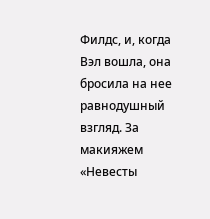Филдс, и, когда Вэл вошла, она бросила на нее равнодушный взгляд. За макияжем «Невесты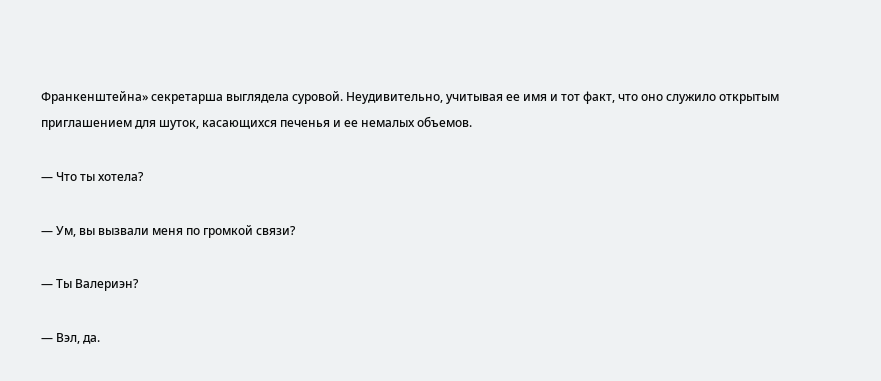Франкенштейна» секретарша выглядела суровой. Неудивительно, учитывая ее имя и тот факт, что оно служило открытым приглашением для шуток, касающихся печенья и ее немалых объемов.

— Что ты хотела?

— Ум, вы вызвали меня по громкой связи?

— Ты Валериэн?

— Вэл, да.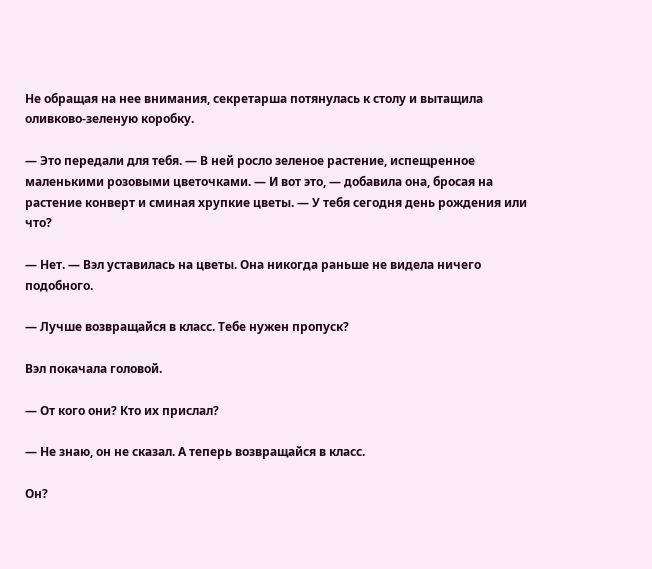Не обращая на нее внимания, секретарша потянулась к столу и вытащила оливково-зеленую коробку.

— Это передали для тебя. — В ней росло зеленое растение, испещренное маленькими розовыми цветочками. — И вот это, — добавила она, бросая на растение конверт и сминая хрупкие цветы. — У тебя сегодня день рождения или что?

— Нет. — Вэл уставилась на цветы. Она никогда раньше не видела ничего подобного.

— Лучше возвращайся в класс. Тебе нужен пропуск?

Вэл покачала головой.

— От кого они? Кто их прислал?

— Не знаю, он не сказал. А теперь возвращайся в класс.

Он?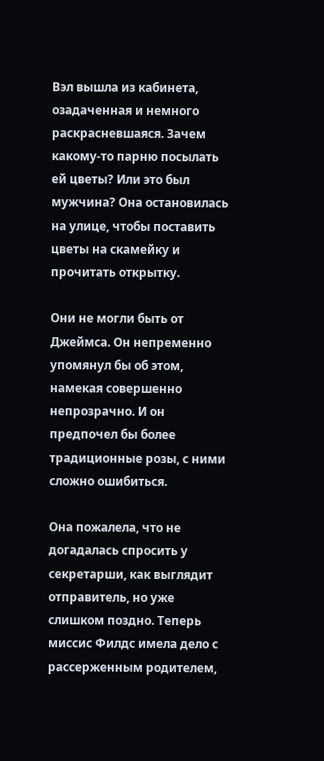Вэл вышла из кабинета, озадаченная и немного раскрасневшаяся. Зачем какому-то парню посылать ей цветы? Или это был мужчина? Она остановилась на улице, чтобы поставить цветы на скамейку и прочитать открытку.

Они не могли быть от Джеймса. Он непременно упомянул бы об этом, намекая совершенно непрозрачно. И он предпочел бы более традиционные розы, с ними сложно ошибиться.

Она пожалела, что не догадалась спросить у секретарши, как выглядит отправитель, но уже слишком поздно. Теперь миссис Филдс имела дело с рассерженным родителем,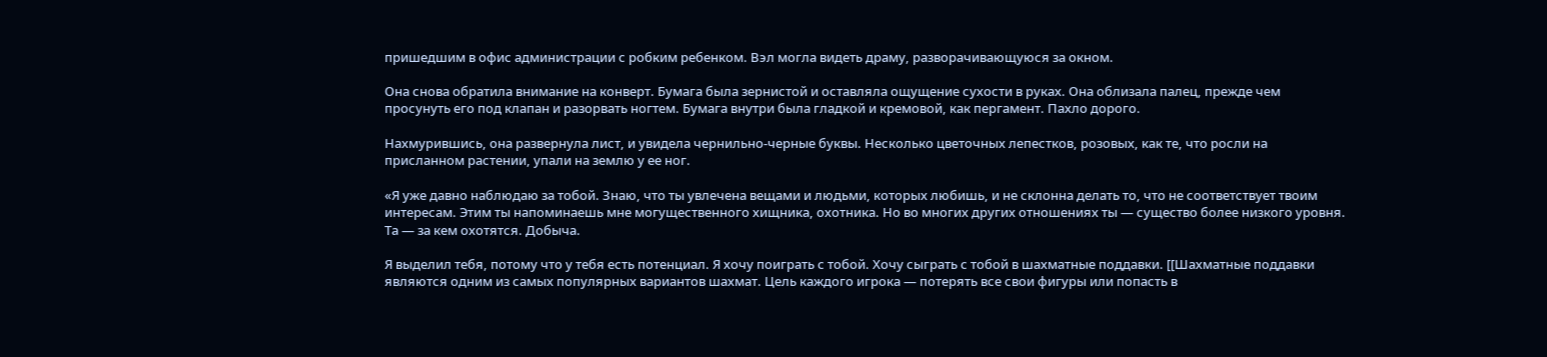пришедшим в офис администрации с робким ребенком. Вэл могла видеть драму, разворачивающуюся за окном.

Она снова обратила внимание на конверт. Бумага была зернистой и оставляла ощущение сухости в руках. Она облизала палец, прежде чем просунуть его под клапан и разорвать ногтем. Бумага внутри была гладкой и кремовой, как пергамент. Пахло дорого.

Нахмурившись, она развернула лист, и увидела чернильно-черные буквы. Несколько цветочных лепестков, розовых, как те, что росли на присланном растении, упали на землю у ее ног.

«Я уже давно наблюдаю за тобой. Знаю, что ты увлечена вещами и людьми, которых любишь, и не склонна делать то, что не соответствует твоим интересам. Этим ты напоминаешь мне могущественного хищника, охотника. Но во многих других отношениях ты — существо более низкого уровня. Та — за кем охотятся. Добыча.

Я выделил тебя, потому что у тебя есть потенциал. Я хочу поиграть с тобой. Хочу сыграть с тобой в шахматные поддавки. [[Шахматные поддавки являются одним из самых популярных вариантов шахмат. Цель каждого игрока — потерять все свои фигуры или попасть в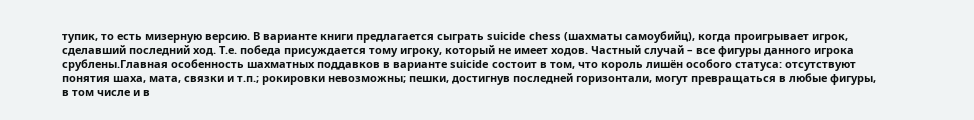тупик, то есть мизерную версию. В варианте книги предлагается сыграть suicide chess (шахматы самоубийц), когда проигрывает игрок, сделавший последний ход. Т.е. победа присуждается тому игроку, который не имеет ходов. Частный случай – все фигуры данного игрока срублены.Главная особенность шахматных поддавков в варианте suicide состоит в том, что король лишён особого статуса: отсутствуют понятия шаха, мата, связки и т.п.; рокировки невозможны; пешки, достигнув последней горизонтали, могут превращаться в любые фигуры, в том числе и в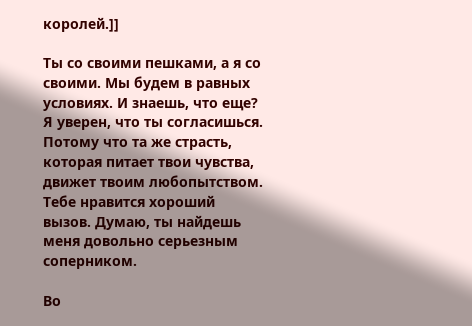королей.]]

Ты со своими пешками, а я со своими. Мы будем в равных условиях. И знаешь, что еще? Я уверен, что ты согласишься. Потому что та же страсть, которая питает твои чувства, движет твоим любопытством. Тебе нравится хороший вызов. Думаю, ты найдешь меня довольно серьезным соперником.

Во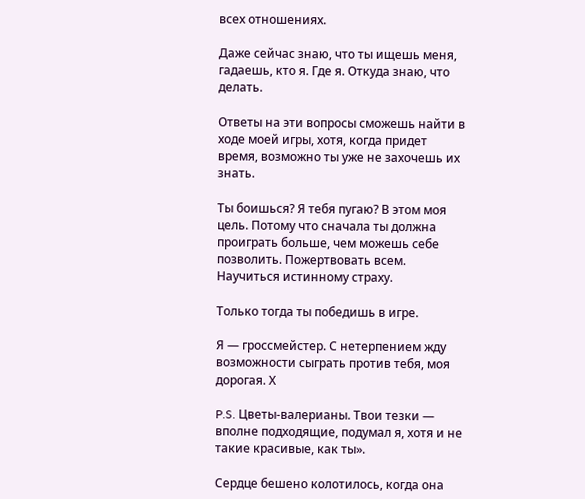всех отношениях.

Даже сейчас знаю, что ты ищешь меня, гадаешь, кто я. Где я. Откуда знаю, что делать.

Ответы на эти вопросы сможешь найти в ходе моей игры, хотя, когда придет время, возможно ты уже не захочешь их знать.

Ты боишься? Я тебя пугаю? В этом моя цель. Потому что сначала ты должна проиграть больше, чем можешь себе позволить. Пожертвовать всем. Научиться истинному страху.

Только тогда ты победишь в игре.

Я — гроссмейстер. С нетерпением жду возможности сыграть против тебя, моя дорогая. Х

P.S. Цветы-валерианы. Твои тезки — вполне подходящие, подумал я, хотя и не такие красивые, как ты».

Сердце бешено колотилось, когда она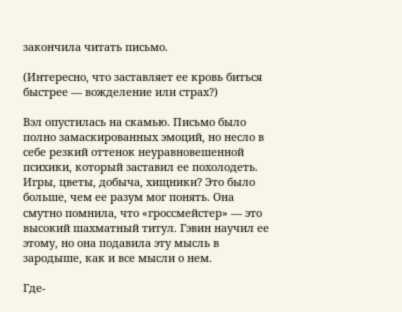закончила читать письмо.

(Интересно, что заставляет ее кровь биться быстрее — вожделение или страх?)

Вэл опустилась на скамью. Письмо было полно замаскированных эмоций, но несло в себе резкий оттенок неуравновешенной психики, который заставил ее похолодеть. Игры, цветы, добыча, хищники? Это было больше, чем ее разум мог понять. Она смутно помнила, что «гроссмейстер» — это высокий шахматный титул. Гэвин научил ее этому, но она подавила эту мысль в зародыше, как и все мысли о нем.

Где-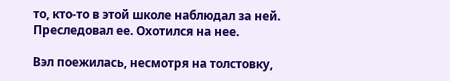то, кто-то в этой школе наблюдал за ней. Преследовал ее. Охотился на нее.

Вэл поежилась, несмотря на толстовку,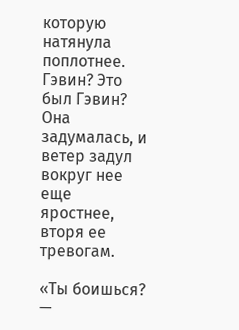которую натянула поплотнее. Гэвин? Это был Гэвин? Она задумалась, и ветер задул вокруг нее еще яростнее, вторя ее тревогам.

«Ты боишься? —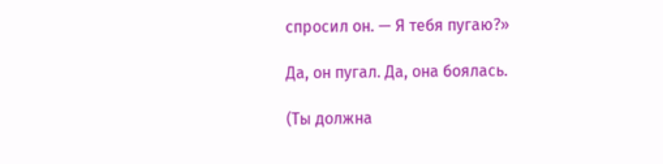спросил он. — Я тебя пугаю?»

Да, он пугал. Да, она боялась.

(Ты должна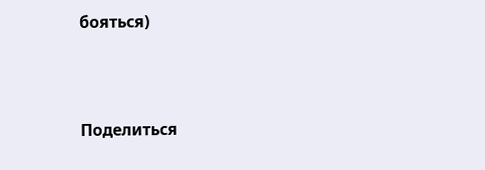бояться)



Поделиться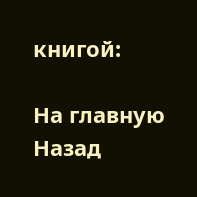книгой:

На главную
Назад